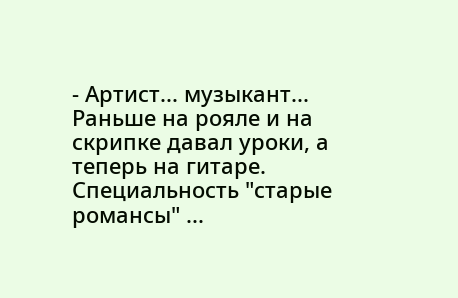- Артист... музыкант... Раньше на рояле и на скрипке давал уроки, а теперь на гитаре. Специальность "старые романсы" ...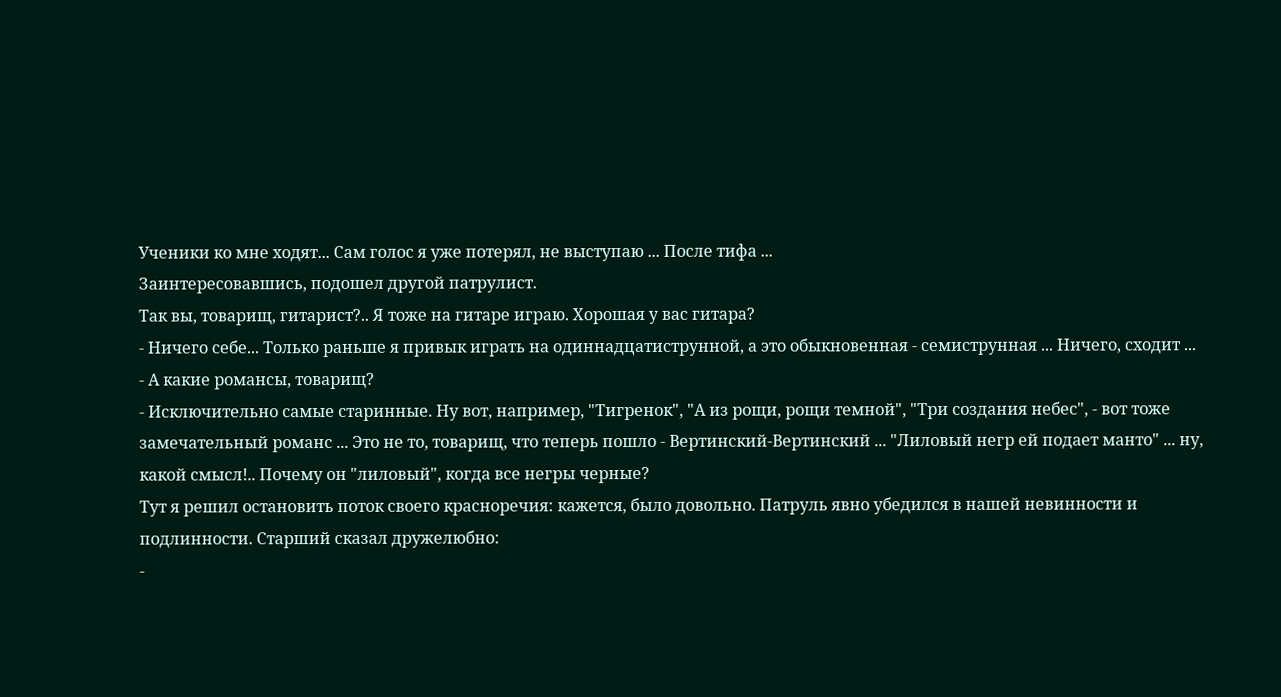Ученики ко мне ходят... Сам голос я уже потерял, не выступаю ... После тифа ...
Заинтересовавшись, подошел другой патрулист.
Так вы, товарищ, гитарист?.. Я тоже на гитаре играю. Хорошая у вас гитара?
- Ничего себе... Только раньше я привык играть на одиннадцатиструнной, а это обыкновенная - семиструнная ... Ничего, сходит ...
- А какие романсы, товарищ?
- Исключительно самые старинные. Ну вот, например, "Тигренок", "А из рощи, рощи темной", "Три создания небес", - вот тоже замечательный романс ... Это не то, товарищ, что теперь пошло - Вертинский-Вертинский ... "Лиловый негр ей подает манто" ... ну, какой смысл!.. Почему он "лиловый", когда все негры черные?
Тут я решил остановить поток своего красноречия: кажется, было довольно. Патруль явно убедился в нашей невинности и подлинности. Старший сказал дружелюбно:
-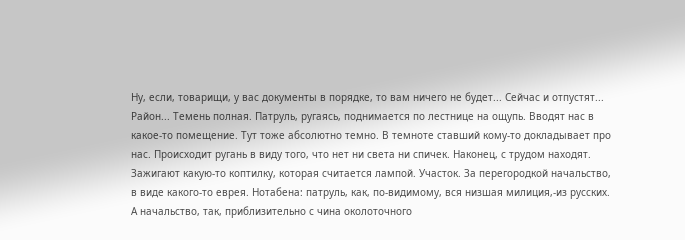Ну, если, товарищи, у вас документы в порядке, то вам ничего не будет... Сейчас и отпустят...
Район... Темень полная. Патруль, ругаясь, поднимается по лестнице на ощупь. Вводят нас в какое-то помещение. Тут тоже абсолютно темно. В темноте ставший кому-то докладывает про нас. Происходит ругань в виду того, что нет ни света ни спичек. Наконец, с трудом находят. Зажигают какую-то коптилку, которая считается лампой. Участок. За перегородкой начальство, в виде какого-то еврея. Нотабена: патруль, как, по-видимому, вся низшая милиция,-из русских. А начальство, так, приблизительно с чина околоточного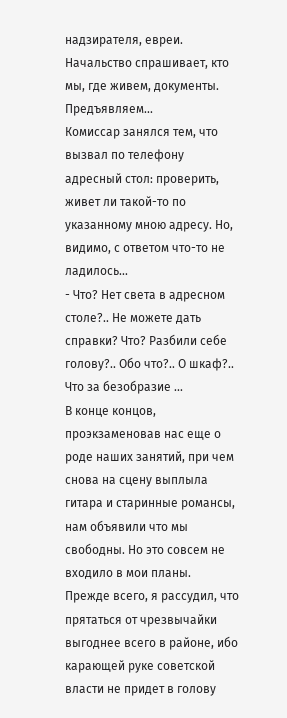надзирателя, евреи.
Начальство спрашивает, кто мы, где живем, документы. Предъявляем...
Комиссар занялся тем, что вызвал по телефону адресный стол: проверить, живет ли такой-то по указанному мною адресу. Но, видимо, с ответом что-то не ладилось...
- Что? Нет света в адресном столе?.. Не можете дать справки? Что? Разбили себе голову?.. Обо что?.. О шкаф?.. Что за безобразие ...
В конце концов, проэкзаменовав нас еще о роде наших занятий, при чем снова на сцену выплыла гитара и старинные романсы, нам объявили что мы свободны. Но это совсем не входило в мои планы.
Прежде всего, я рассудил, что прятаться от чрезвычайки выгоднее всего в районе, ибо карающей руке советской власти не придет в голову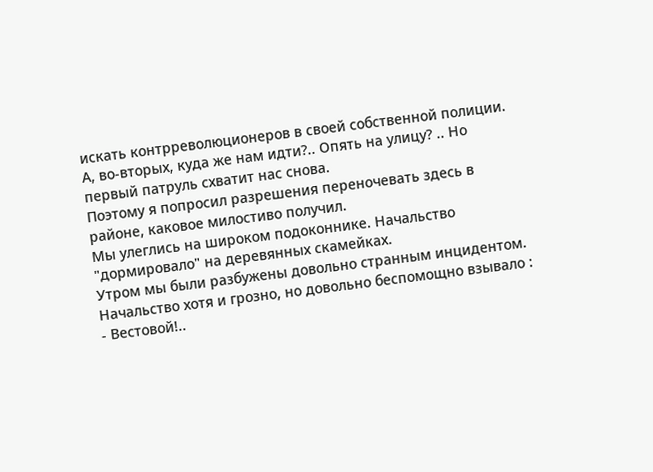искать контрреволюционеров в своей собственной полиции. А, во-вторых, куда же нам идти?.. Опять на улицу? .. Но первый патруль схватит нас снова.
Поэтому я попросил разрешения переночевать здесь в районе, каковое милостиво получил.
Мы улеглись на широком подоконнике. Начальство "дормировало" на деревянных скамейках.
Утром мы были разбужены довольно странным инцидентом.
Начальство хотя и грозно, но довольно беспомощно взывало :
- Вестовой!..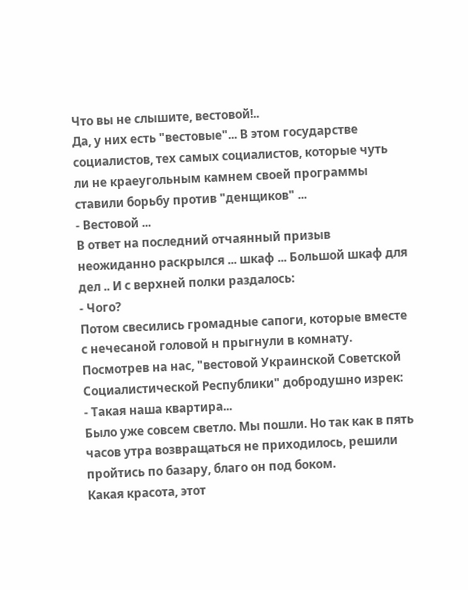Что вы не слышите, вестовой!..
Да, у них есть "вестовые"... В этом государстве социалистов, тех самых социалистов, которые чуть ли не краеугольным камнем своей программы ставили борьбу против "денщиков" ...
- Вестовой ...
В ответ на последний отчаянный призыв неожиданно раскрылся ... шкаф ... Большой шкаф для дел .. И с верхней полки раздалось:
- Чого?
Потом свесились громадные сапоги, которые вместе с нечесаной головой н прыгнули в комнату.
Посмотрев на нас, "вестовой Украинской Советской Социалистической Республики" добродушно изрек:
- Такая наша квартира...
Было уже совсем светло. Мы пошли. Но так как в пять часов утра возвращаться не приходилось, решили пройтись по базару, благо он под боком.
Какая красота, этот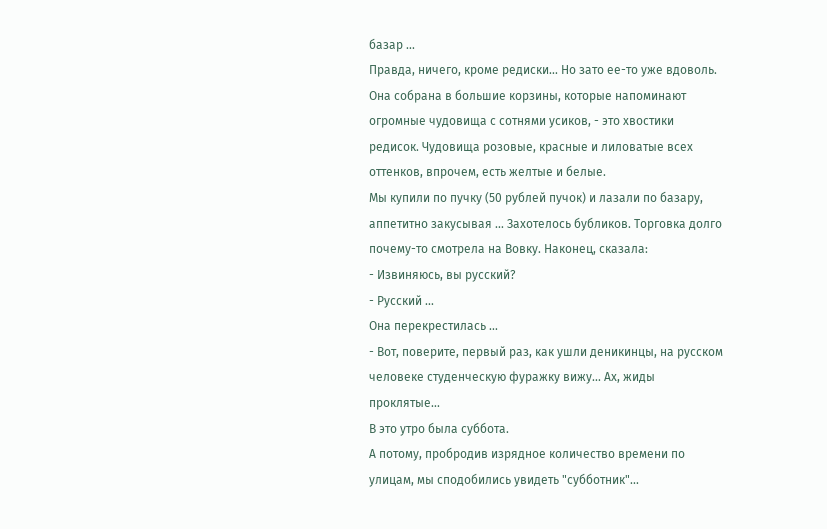базар ...
Правда, ничего, кроме редиски... Но зато ее-то уже вдоволь. Она собрана в большие корзины, которые напоминают огромные чудовища с сотнями усиков, - это хвостики редисок. Чудовища розовые, красные и лиловатые всех оттенков, впрочем, есть желтые и белые.
Мы купили по пучку (50 рублей пучок) и лазали по базару, аппетитно закусывая ... Захотелось бубликов. Торговка долго почему-то смотрела на Вовку. Наконец, сказала:
- Извиняюсь, вы русский?
- Русский ...
Она перекрестилась ...
- Вот, поверите, первый раз, как ушли деникинцы, на русском человеке студенческую фуражку вижу... Ах, жиды проклятые...
В это утро была суббота.
А потому, пробродив изрядное количество времени по улицам, мы сподобились увидеть "субботник"...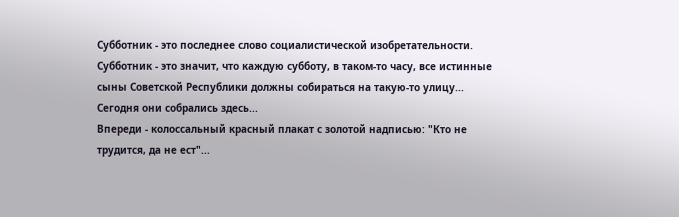Субботник - это последнее слово социалистической изобретательности.
Субботник - это значит, что каждую субботу, в таком-то часу, все истинные сыны Советской Республики должны собираться на такую-то улицу... Сегодня они собрались здесь...
Впереди - колоссальный красный плакат с золотой надписью: "Кто не трудится, да не ест"...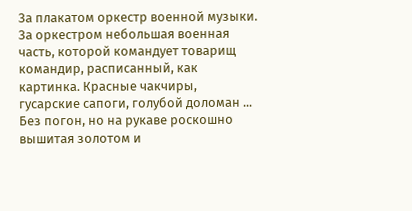За плакатом оркестр военной музыки. За оркестром небольшая военная часть, которой командует товарищ командир, расписанный, как картинка. Красные чакчиры, гусарские сапоги, голубой доломан ... Без погон, но на рукаве роскошно вышитая золотом и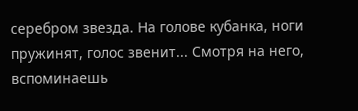серебром звезда. На голове кубанка, ноги пружинят, голос звенит... Смотря на него, вспоминаешь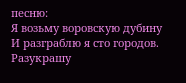песню:
Я возьму воровскую дубину
И разграблю я сто городов.
Разукрашу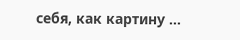себя, как картину ...